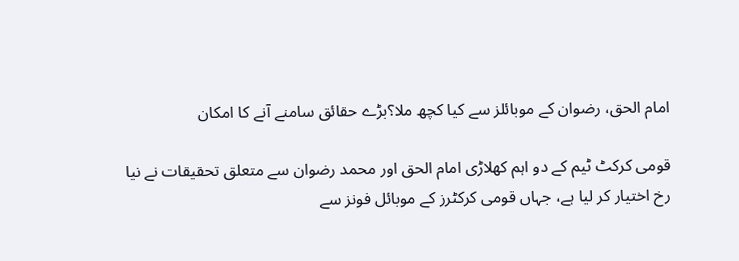امام الحق، رضوان کے موبائلز سے کیا کچھ ملا؟بڑے حقائق سامنے آنے کا امکان

قومی کرکٹ ٹیم کے دو اہم کھلاڑی امام الحق اور محمد رضوان سے متعلق تحقیقات نے نیا رخ اختیار کر لیا ہے، جہاں قومی کرکٹرز کے موبائل فونز سے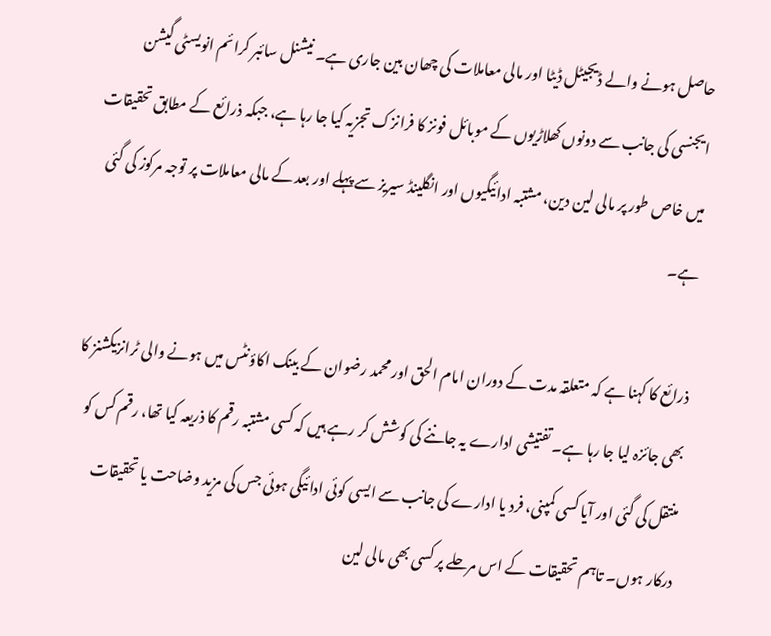حاصل ہونے والے ڈیجیٹل ڈیٹا اور مالی معاملات کی چھان بین جاری ہے۔ نیشنل سائبر کرائم انویسٹی گیشن ایجنسی کی جانب سے دونوں کھلاڑیوں کے موبائل فونز کا فرانزک تجزیہ کیا جا رہا ہے، جبکہ ذرائع کے مطابق تحقیقات میں خاص طور پر مالی لین دین، مشتبہ ادائیگیوں اور انگلینڈ سیریز سے پہلے اور بعد کے مالی معاملات پر توجہ مرکوز کی گئی ہے۔

ذرائع کا کہنا ہے کہ متعلقہ مدت کے دوران امام الحق اور محمد رضوان کے بینک اکاؤنٹس میں ہونے والی ٹرانزیکشنز کا بھی جائزہ لیا جا رہا ہے۔ تفتیشی ادارے یہ جاننے کی کوشش کر رہے ہیں کہ کسی مشتبہ رقم کا ذریعہ کیا تھا، رقم کس کو منتقل کی گئی اور آیا کسی کمپنی، فرد یا ادارے کی جانب سے ایسی کوئی ادائیگی ہوئی جس کی مزید وضاحت یا تحقیقات درکار ہوں۔ تاہم تحقیقات کے اس مرحلے پر کسی بھی مالی لین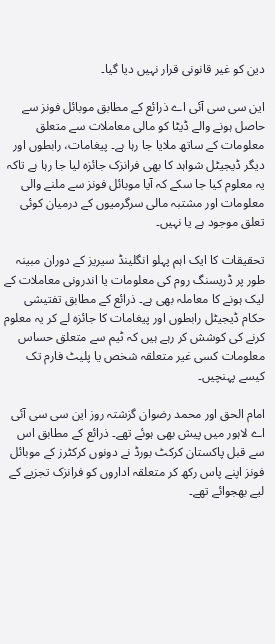دین کو غیر قانونی قرار نہیں دیا گیا۔

این سی سی آئی اے ذرائع کے مطابق موبائل فونز سے حاصل ہونے والے ڈیٹا کو مالی معاملات سے متعلق معلومات کے ساتھ ملایا جا رہا ہے۔ پیغامات، رابطوں اور دیگر ڈیجیٹل شواہد کا بھی فرانزک جائزہ لیا جا رہا ہے تاکہ یہ معلوم کیا جا سکے کہ آیا موبائل فونز سے ملنے والی معلومات اور مشتبہ مالی سرگرمیوں کے درمیان کوئی تعلق موجود ہے یا نہیں۔

تحقیقات کا ایک اہم پہلو انگلینڈ سیریز کے دوران مبینہ طور پر ڈریسنگ روم کی معلومات یا اندرونی معاملات کے لیک ہونے کا معاملہ بھی ہے۔ ذرائع کے مطابق تفتیشی حکام ڈیجیٹل رابطوں اور پیغامات کا جائزہ لے کر یہ معلوم کرنے کی کوشش کر رہے ہیں کہ ٹیم سے متعلق حساس معلومات کسی غیر متعلقہ شخص یا پلیٹ فارم تک کیسے پہنچیں۔

امام الحق اور محمد رضوان گزشتہ روز این سی سی آئی اے لاہور میں پیش بھی ہوئے تھے۔ ذرائع کے مطابق اس سے قبل پاکستان کرکٹ بورڈ نے دونوں کرکٹرز کے موبائل فونز اپنے پاس رکھ کر متعلقہ اداروں کو فرانزک تجزیے کے لیے بھجوائے تھے۔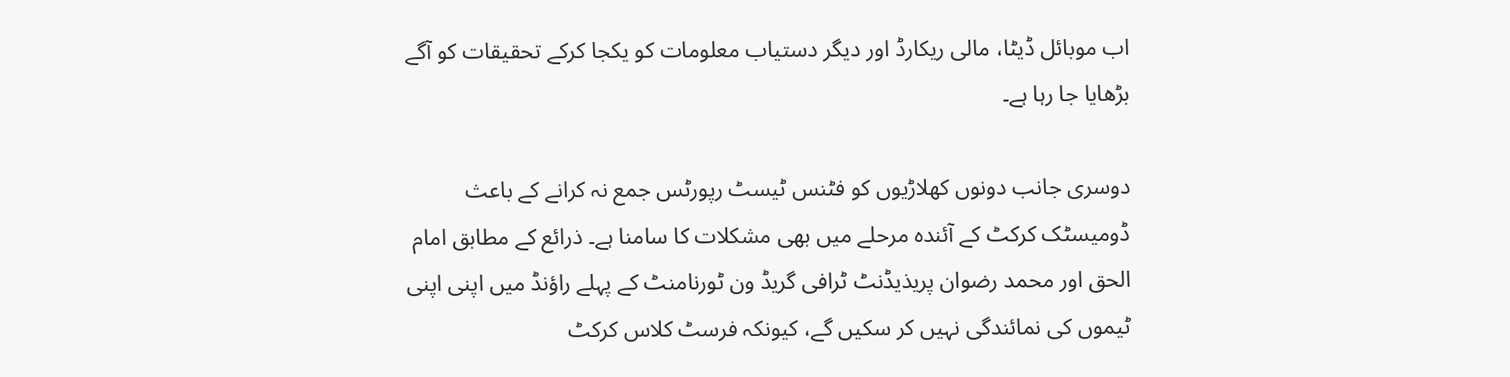اب موبائل ڈیٹا، مالی ریکارڈ اور دیگر دستیاب معلومات کو یکجا کرکے تحقیقات کو آگے بڑھایا جا رہا ہے۔

دوسری جانب دونوں کھلاڑیوں کو فٹنس ٹیسٹ رپورٹس جمع نہ کرانے کے باعث ڈومیسٹک کرکٹ کے آئندہ مرحلے میں بھی مشکلات کا سامنا ہے۔ ذرائع کے مطابق امام الحق اور محمد رضوان پریذیڈنٹ ٹرافی گریڈ ون ٹورنامنٹ کے پہلے راؤنڈ میں اپنی اپنی ٹیموں کی نمائندگی نہیں کر سکیں گے، کیونکہ فرسٹ کلاس کرکٹ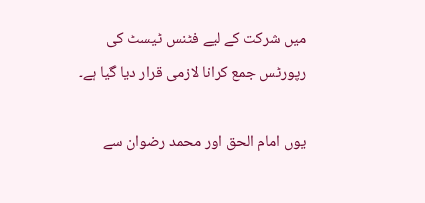میں شرکت کے لیے فٹنس ٹیسٹ کی رپورٹس جمع کرانا لازمی قرار دیا گیا ہے۔

یوں امام الحق اور محمد رضوان سے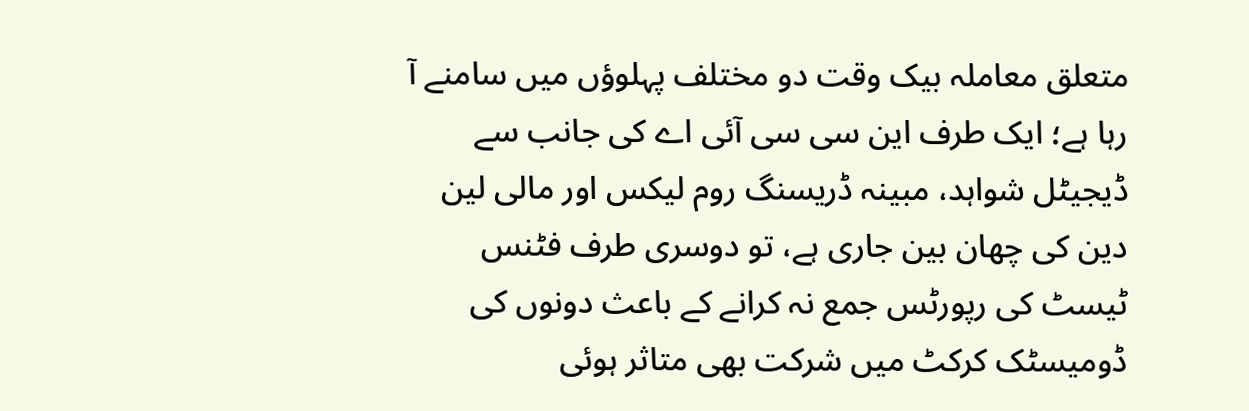متعلق معاملہ بیک وقت دو مختلف پہلوؤں میں سامنے آ رہا ہے؛ ایک طرف این سی سی آئی اے کی جانب سے ڈیجیٹل شواہد، مبینہ ڈریسنگ روم لیکس اور مالی لین دین کی چھان بین جاری ہے، تو دوسری طرف فٹنس ٹیسٹ کی رپورٹس جمع نہ کرانے کے باعث دونوں کی ڈومیسٹک کرکٹ میں شرکت بھی متاثر ہوئی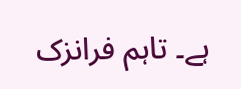ہے۔ تاہم فرانزک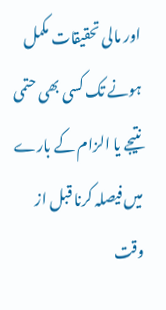اور مالی تحقیقات مکمل ہونے تک کسی بھی حتمی نتیجے یا الزام کے بارے میں فیصلہ کرنا قبل از وقت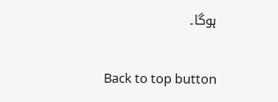ہوگا۔

Back to top button